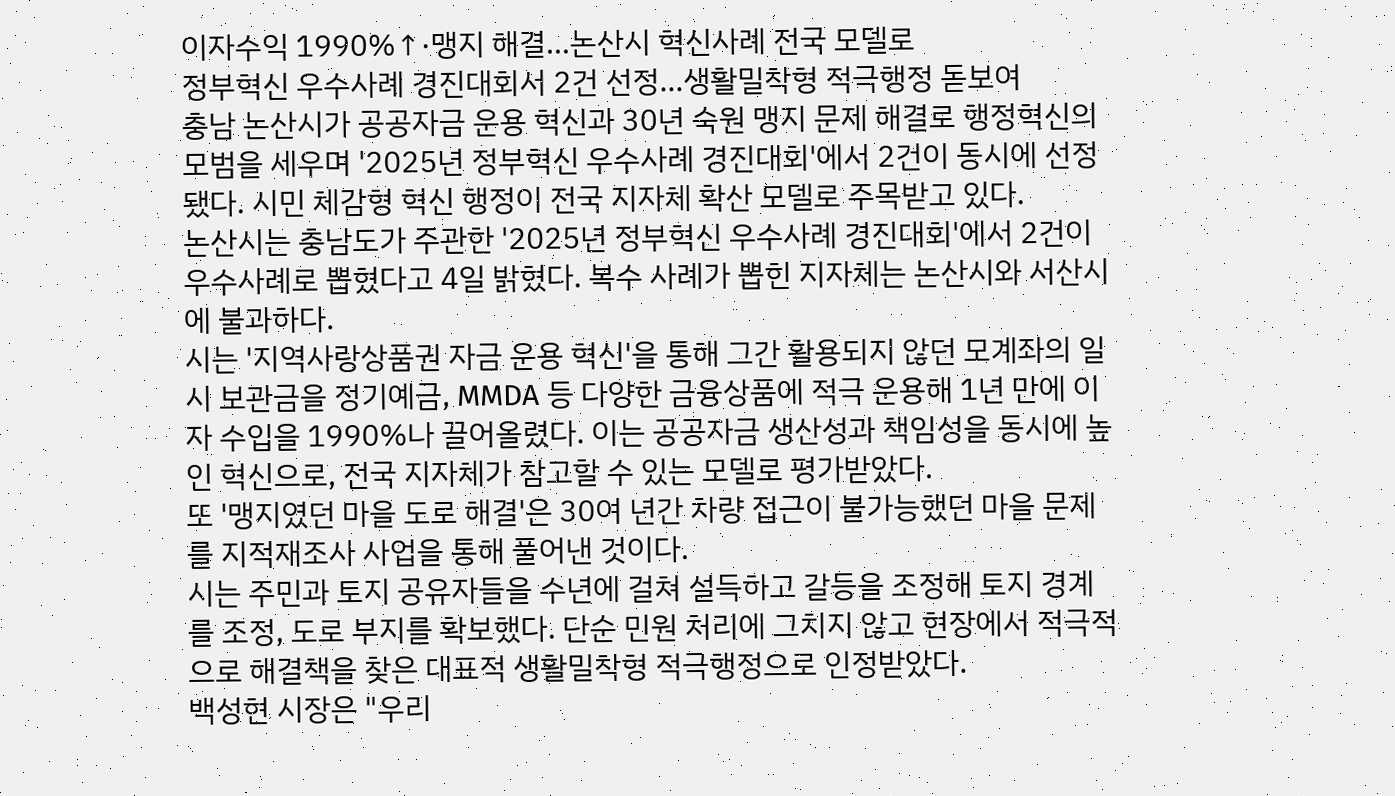이자수익 1990%↑·맹지 해결…논산시 혁신사례 전국 모델로
정부혁신 우수사례 경진대회서 2건 선정…생활밀착형 적극행정 돋보여
충남 논산시가 공공자금 운용 혁신과 30년 숙원 맹지 문제 해결로 행정혁신의 모범을 세우며 '2025년 정부혁신 우수사례 경진대회'에서 2건이 동시에 선정됐다. 시민 체감형 혁신 행정이 전국 지자체 확산 모델로 주목받고 있다.
논산시는 충남도가 주관한 '2025년 정부혁신 우수사례 경진대회'에서 2건이 우수사례로 뽑혔다고 4일 밝혔다. 복수 사례가 뽑힌 지자체는 논산시와 서산시에 불과하다.
시는 '지역사랑상품권 자금 운용 혁신'을 통해 그간 활용되지 않던 모계좌의 일시 보관금을 정기예금, MMDA 등 다양한 금융상품에 적극 운용해 1년 만에 이자 수입을 1990%나 끌어올렸다. 이는 공공자금 생산성과 책임성을 동시에 높인 혁신으로, 전국 지자체가 참고할 수 있는 모델로 평가받았다.
또 '맹지였던 마을 도로 해결'은 30여 년간 차량 접근이 불가능했던 마을 문제를 지적재조사 사업을 통해 풀어낸 것이다.
시는 주민과 토지 공유자들을 수년에 걸쳐 설득하고 갈등을 조정해 토지 경계를 조정, 도로 부지를 확보했다. 단순 민원 처리에 그치지 않고 현장에서 적극적으로 해결책을 찾은 대표적 생활밀착형 적극행정으로 인정받았다.
백성현 시장은 "우리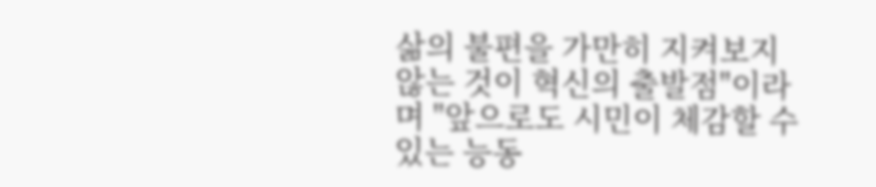삶의 불편을 가만히 지켜보지 않는 것이 혁신의 출발점"이라며 "앞으로도 시민이 체감할 수 있는 능동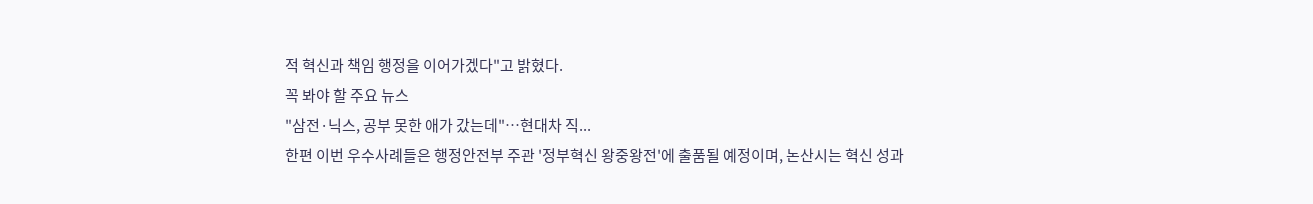적 혁신과 책임 행정을 이어가겠다"고 밝혔다.
꼭 봐야 할 주요 뉴스
"삼전·닉스, 공부 못한 애가 갔는데"…현대차 직...
한편 이번 우수사례들은 행정안전부 주관 '정부혁신 왕중왕전'에 출품될 예정이며, 논산시는 혁신 성과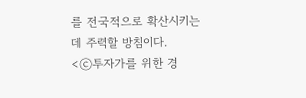를 전국적으로 확산시키는 데 주력할 방침이다.
<ⓒ투자가를 위한 경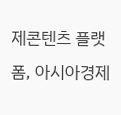제콘텐츠 플랫폼, 아시아경제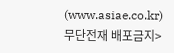(www.asiae.co.kr) 무단전재 배포금지>